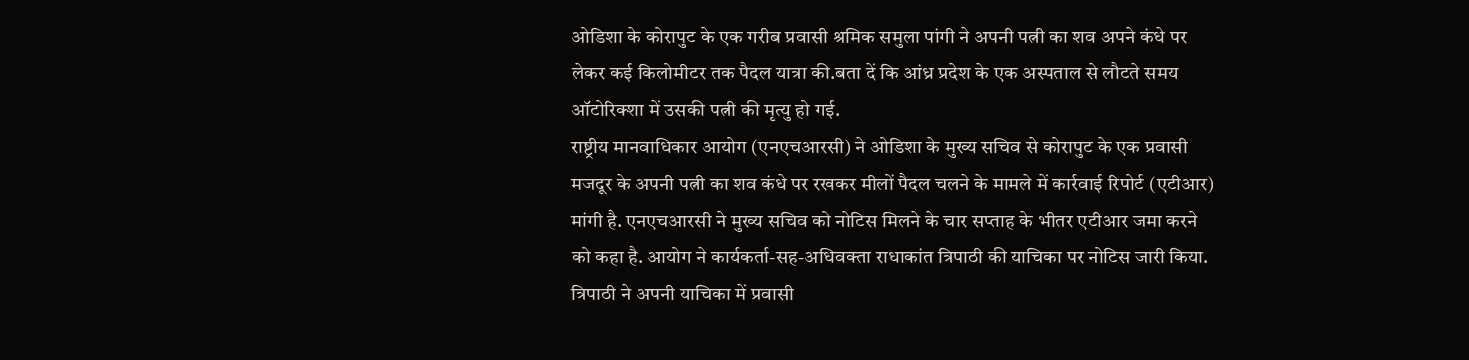ओडिशा के कोरापुट के एक गरीब प्रवासी श्रमिक समुला पांगी ने अपनी पत्नी का शव अपने कंधे पर लेकर कई किलोमीटर तक पैदल यात्रा की.बता दें कि आंध्र प्रदेश के एक अस्पताल से लौटते समय ऑटोरिक्शा में उसकी पत्नी की मृत्यु हो गई.
राष्ट्रीय मानवाधिकार आयोग (एनएचआरसी) ने ओडिशा के मुख्य सचिव से कोरापुट के एक प्रवासी मजदूर के अपनी पत्नी का शव कंधे पर रखकर मीलों पैदल चलने के मामले में कार्रवाई रिपोर्ट (एटीआर) मांगी है. एनएचआरसी ने मुख्य सचिव को नोटिस मिलने के चार सप्ताह के भीतर एटीआर जमा करने को कहा है. आयोग ने कार्यकर्ता-सह-अधिवक्ता राधाकांत त्रिपाठी की याचिका पर नोटिस जारी किया. त्रिपाठी ने अपनी याचिका में प्रवासी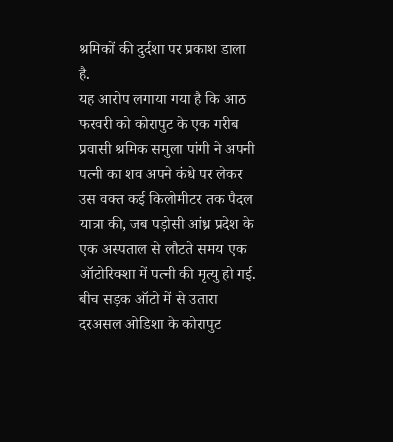श्रमिकों की दुर्दशा पर प्रकाश डाला है.
यह आरोप लगाया गया है कि आठ फरवरी को कोरापुट के एक गरीब प्रवासी श्रमिक समुला पांगी ने अपनी पत्नी का शव अपने कंधे पर लेकर उस वक्त कई किलोमीटर तक पैदल यात्रा की, जब पड़ोसी आंध्र प्रदेश के एक अस्पताल से लौटते समय एक ऑटोरिक्शा में पत्नी की मृत्यु हो गई.
बीच सड़क ऑटो में से उतारा
दरअसल ओडिशा के कोरापुट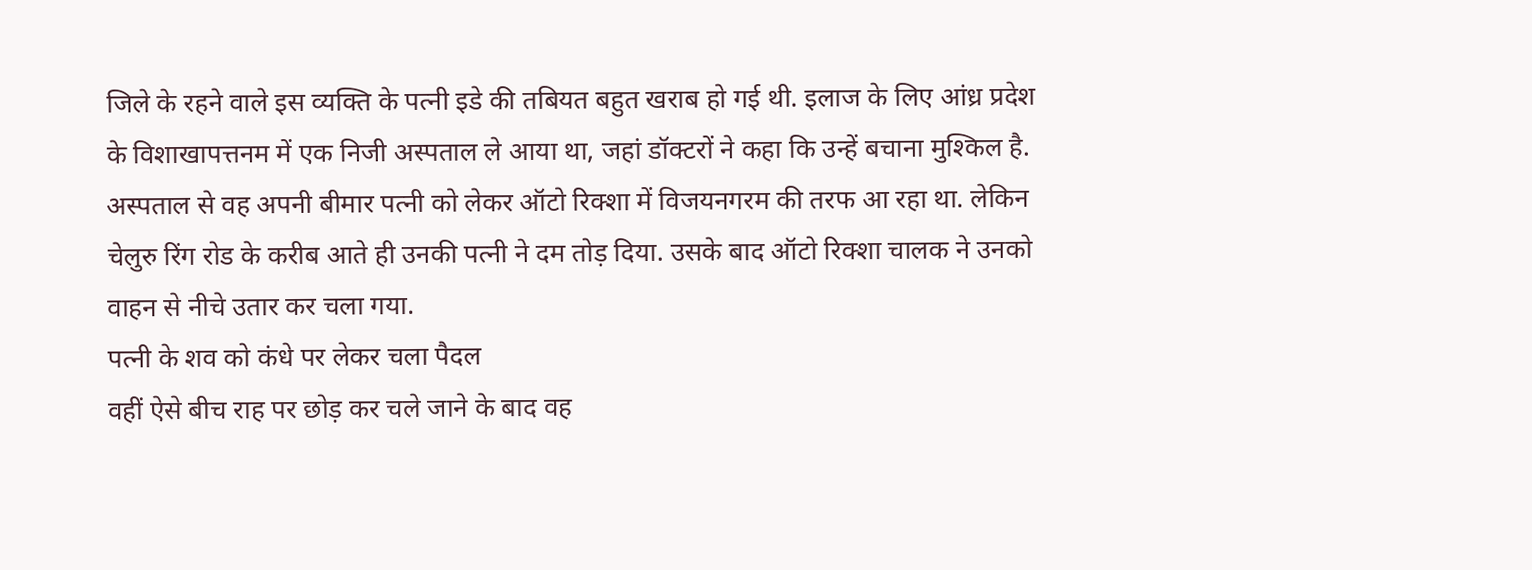जिले के रहने वाले इस व्यक्ति के पत्नी इडे की तबियत बहुत खराब हो गई थी. इलाज के लिए आंध्र प्रदेश के विशाखापत्तनम में एक निजी अस्पताल ले आया था, जहां डॉक्टरों ने कहा कि उन्हें बचाना मुश्किल है. अस्पताल से वह अपनी बीमार पत्नी को लेकर ऑटो रिक्शा में विजयनगरम की तरफ आ रहा था. लेकिन चेलुरु रिंग रोड के करीब आते ही उनकी पत्नी ने दम तोड़ दिया. उसके बाद ऑटो रिक्शा चालक ने उनको वाहन से नीचे उतार कर चला गया.
पत्नी के शव को कंधे पर लेकर चला पैदल
वहीं ऐसे बीच राह पर छोड़ कर चले जाने के बाद वह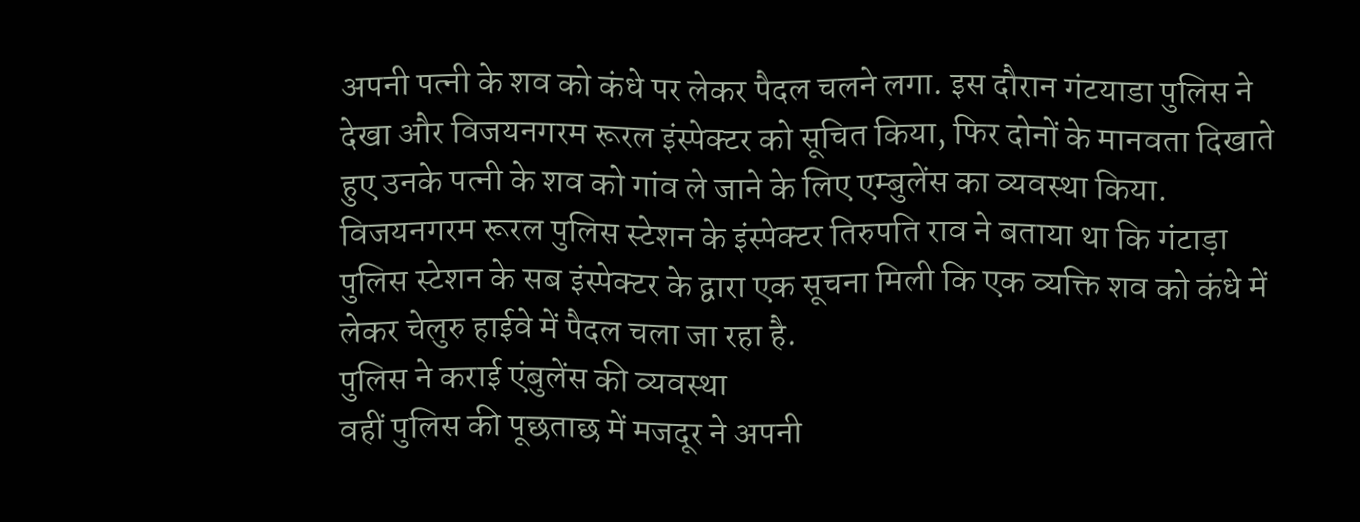अपनी पत्नी के शव को कंधे पर लेकर पैदल चलने लगा. इस दौरान गंटयाडा पुलिस ने देखा और विजयनगरम रूरल इंस्पेक्टर को सूचित किया, फिर दोनों के मानवता दिखाते हुए उनके पत्नी के शव को गांव ले जाने के लिए एम्बुलेंस का व्यवस्था किया. विजयनगरम रूरल पुलिस स्टेशन के इंस्पेक्टर तिरुपति राव ने बताया था कि गंटाड़ा पुलिस स्टेशन के सब इंस्पेक्टर के द्वारा एक सूचना मिली कि एक व्यक्ति शव को कंधे में लेकर चेलुरु हाईवे में पैदल चला जा रहा है.
पुलिस ने कराई एंबुलेंस की व्यवस्था
वहीं पुलिस की पूछताछ में मजदूर ने अपनी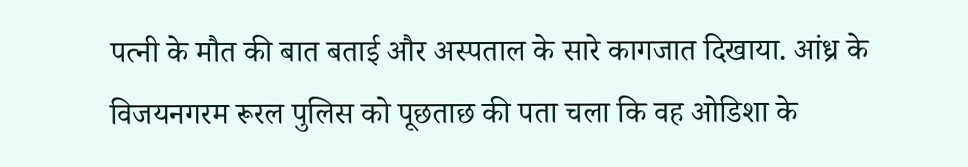पत्नी के मौत की बात बताई और अस्पताल के सारे कागजात दिखाया. आंध्र के विजयनगरम रूरल पुलिस को पूछताछ की पता चला कि वह ओडिशा के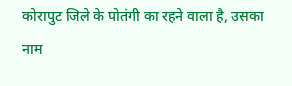कोरापुट जिले के पोतंगी का रहने वाला है, उसका नाम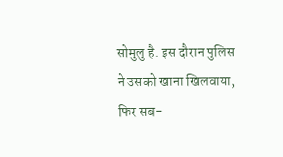सोमुलु है. इस दौरान पुलिस ने उसको खाना खिलवाया, फिर सब-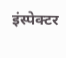इंस्पेक्टर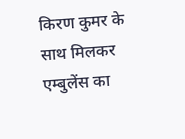किरण कुमर के साथ मिलकर एम्बुलेंस का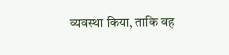व्यवस्था किया, ताकि वह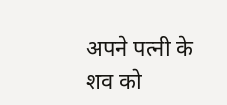अपने पत्नी के शव को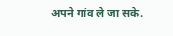अपने गांव ले जा सके.